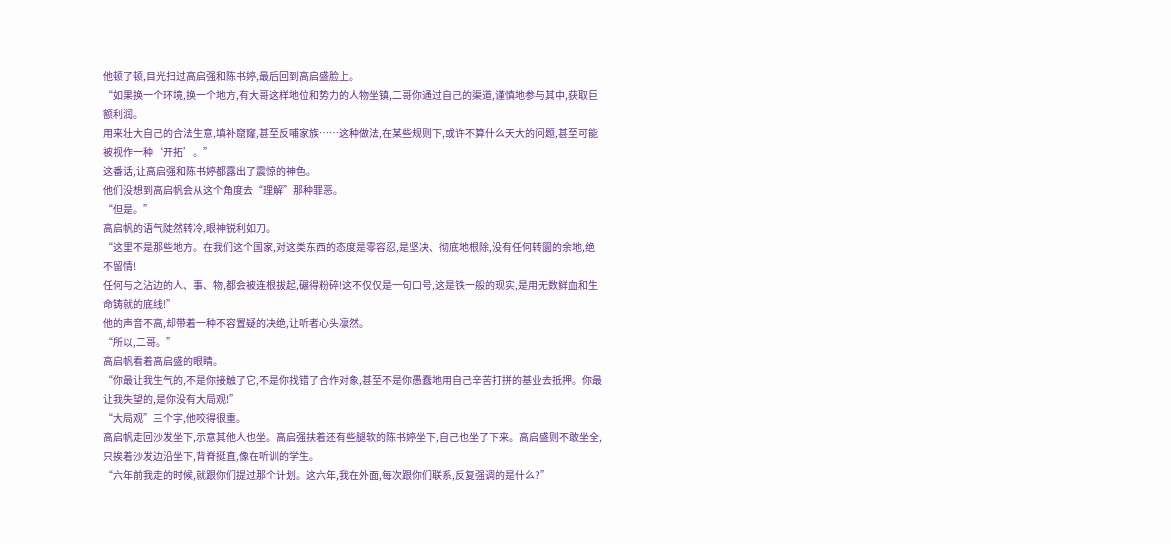他顿了顿,目光扫过高启强和陈书婷,最后回到高启盛脸上。
“如果换一个环境,换一个地方,有大哥这样地位和势力的人物坐镇,二哥你通过自己的渠道,谨慎地参与其中,获取巨额利润。
用来壮大自己的合法生意,填补窟窿,甚至反哺家族……这种做法,在某些规则下,或许不算什么天大的问题,甚至可能被视作一种‘开拓’。”
这番话,让高启强和陈书婷都露出了震惊的神色。
他们没想到高启帆会从这个角度去“理解”那种罪恶。
“但是。”
高启帆的语气陡然转冷,眼神锐利如刀。
“这里不是那些地方。在我们这个国家,对这类东西的态度是零容忍,是坚决、彻底地根除,没有任何转圜的余地,绝不留情!
任何与之沾边的人、事、物,都会被连根拔起,碾得粉碎!这不仅仅是一句口号,这是铁一般的现实,是用无数鲜血和生命铸就的底线!”
他的声音不高,却带着一种不容置疑的决绝,让听者心头凛然。
“所以,二哥。”
高启帆看着高启盛的眼睛。
“你最让我生气的,不是你接触了它,不是你找错了合作对象,甚至不是你愚蠢地用自己辛苦打拼的基业去抵押。你最让我失望的,是你没有大局观!”
“大局观”三个字,他咬得很重。
高启帆走回沙发坐下,示意其他人也坐。高启强扶着还有些腿软的陈书婷坐下,自己也坐了下来。高启盛则不敢坐全,只挨着沙发边沿坐下,背脊挺直,像在听训的学生。
“六年前我走的时候,就跟你们提过那个计划。这六年,我在外面,每次跟你们联系,反复强调的是什么?”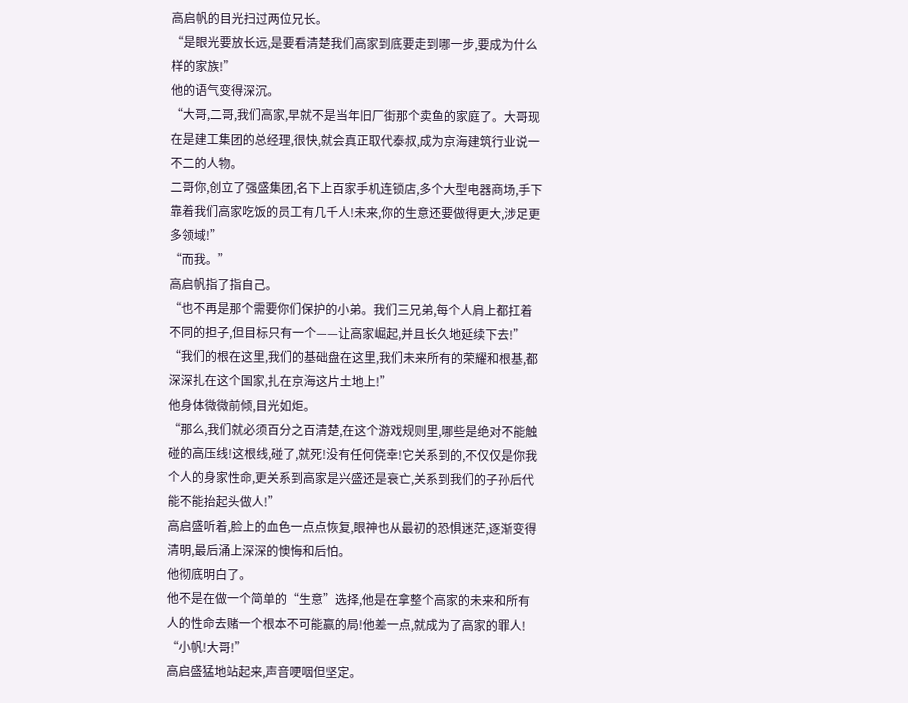高启帆的目光扫过两位兄长。
“是眼光要放长远,是要看清楚我们高家到底要走到哪一步,要成为什么样的家族!”
他的语气变得深沉。
“大哥,二哥,我们高家,早就不是当年旧厂街那个卖鱼的家庭了。大哥现在是建工集团的总经理,很快,就会真正取代泰叔,成为京海建筑行业说一不二的人物。
二哥你,创立了强盛集团,名下上百家手机连锁店,多个大型电器商场,手下靠着我们高家吃饭的员工有几千人!未来,你的生意还要做得更大,涉足更多领域!”
“而我。”
高启帆指了指自己。
“也不再是那个需要你们保护的小弟。我们三兄弟,每个人肩上都扛着不同的担子,但目标只有一个——让高家崛起,并且长久地延续下去!”
“我们的根在这里,我们的基础盘在这里,我们未来所有的荣耀和根基,都深深扎在这个国家,扎在京海这片土地上!”
他身体微微前倾,目光如炬。
“那么,我们就必须百分之百清楚,在这个游戏规则里,哪些是绝对不能触碰的高压线!这根线,碰了,就死!没有任何侥幸!它关系到的,不仅仅是你我个人的身家性命,更关系到高家是兴盛还是衰亡,关系到我们的子孙后代能不能抬起头做人!”
高启盛听着,脸上的血色一点点恢复,眼神也从最初的恐惧迷茫,逐渐变得清明,最后涌上深深的懊悔和后怕。
他彻底明白了。
他不是在做一个简单的“生意”选择,他是在拿整个高家的未来和所有人的性命去赌一个根本不可能赢的局!他差一点,就成为了高家的罪人!
“小帆!大哥!”
高启盛猛地站起来,声音哽咽但坚定。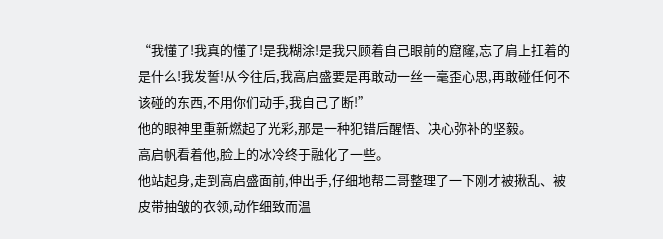“我懂了!我真的懂了!是我糊涂!是我只顾着自己眼前的窟窿,忘了肩上扛着的是什么!我发誓!从今往后,我高启盛要是再敢动一丝一毫歪心思,再敢碰任何不该碰的东西,不用你们动手,我自己了断!”
他的眼神里重新燃起了光彩,那是一种犯错后醒悟、决心弥补的坚毅。
高启帆看着他,脸上的冰冷终于融化了一些。
他站起身,走到高启盛面前,伸出手,仔细地帮二哥整理了一下刚才被揪乱、被皮带抽皱的衣领,动作细致而温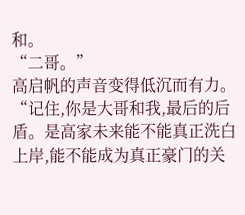和。
“二哥。”
高启帆的声音变得低沉而有力。
“记住,你是大哥和我,最后的后盾。是高家未来能不能真正洗白上岸,能不能成为真正豪门的关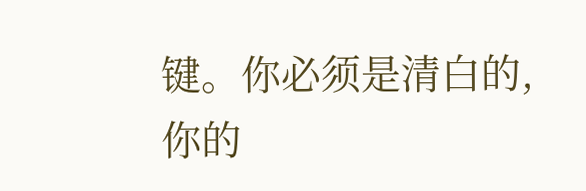键。你必须是清白的,你的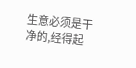生意必须是干净的,经得起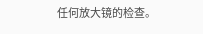任何放大镜的检查。